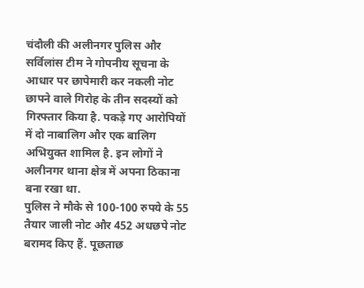चंदौली की अलीनगर पुलिस और सर्विलांस टीम ने गोपनीय सूचना के आधार पर छापेमारी कर नकली नोट छापने वाले गिरोह के तीन सदस्यों को गिरफ्तार किया है. पकड़े गए आरोपियों में दो नाबालिग और एक बालिग अभियुक्त शामिल है. इन लोगों ने अलीनगर थाना क्षेत्र में अपना ठिकाना बना रखा था.
पुलिस ने मौके से 100-100 रुपये के 55 तैयार जाली नोट और 452 अधछपे नोट बरामद किए हैं. पूछताछ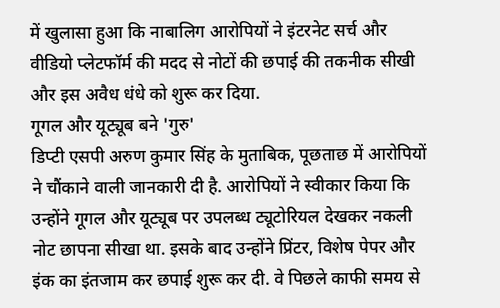में खुलासा हुआ कि नाबालिग आरोपियों ने इंटरनेट सर्च और वीडियो प्लेटफॉर्म की मदद से नोटों की छपाई की तकनीक सीखी और इस अवैध धंधे को शुरू कर दिया.
गूगल और यूट्यूब बने 'गुरु'
डिप्टी एसपी अरुण कुमार सिंह के मुताबिक, पूछताछ में आरोपियों ने चौंकाने वाली जानकारी दी है. आरोपियों ने स्वीकार किया कि उन्होंने गूगल और यूट्यूब पर उपलब्ध ट्यूटोरियल देखकर नकली नोट छापना सीखा था. इसके बाद उन्होंने प्रिंटर, विशेष पेपर और इंक का इंतजाम कर छपाई शुरू कर दी. वे पिछले काफी समय से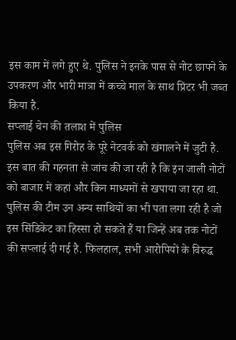इस काम में लगे हुए थे. पुलिस ने इनके पास से नोट छापने के उपकरण और भारी मात्रा में कच्चे माल के साथ प्रिंटर भी जब्त किया है.
सप्लाई चेन की तलाश में पुलिस
पुलिस अब इस गिरोह के पूरे नेटवर्क को खंगालने में जुटी है. इस बात की गहनता से जांच की जा रही है कि इन जाली नोटों को बाजार में कहां और किन माध्यमों से खपाया जा रहा था. पुलिस की टीम उन अन्य साथियों का भी पता लगा रही है जो इस सिंडिकेट का हिस्सा हो सकते हैं या जिन्हें अब तक नोटों की सप्लाई दी गई है. फिलहाल, सभी आरोपियों के विरुद्ध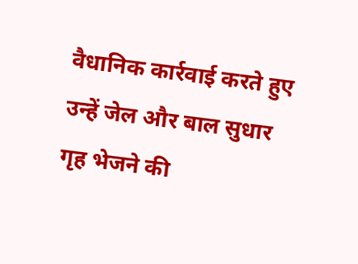वैधानिक कार्रवाई करते हुए उन्हें जेल और बाल सुधार गृह भेजने की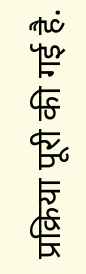प्रक्रिया पूरी की गई है.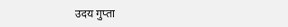उदय गुप्ता